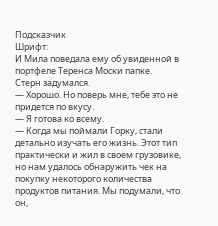Подсказчик
Шрифт:
И Мила поведала ему об увиденной в портфеле Теренса Моски папке.
Стерн задумался.
— Хорошо. Но поверь мне, тебе это не придется по вкусу.
— Я готова ко всему.
— Когда мы поймали Горку, стали детально изучать его жизнь. Этот тип практически и жил в своем грузовике, но нам удалось обнаружить чек на покупку некоторого количества продуктов питания. Мы подумали, что он,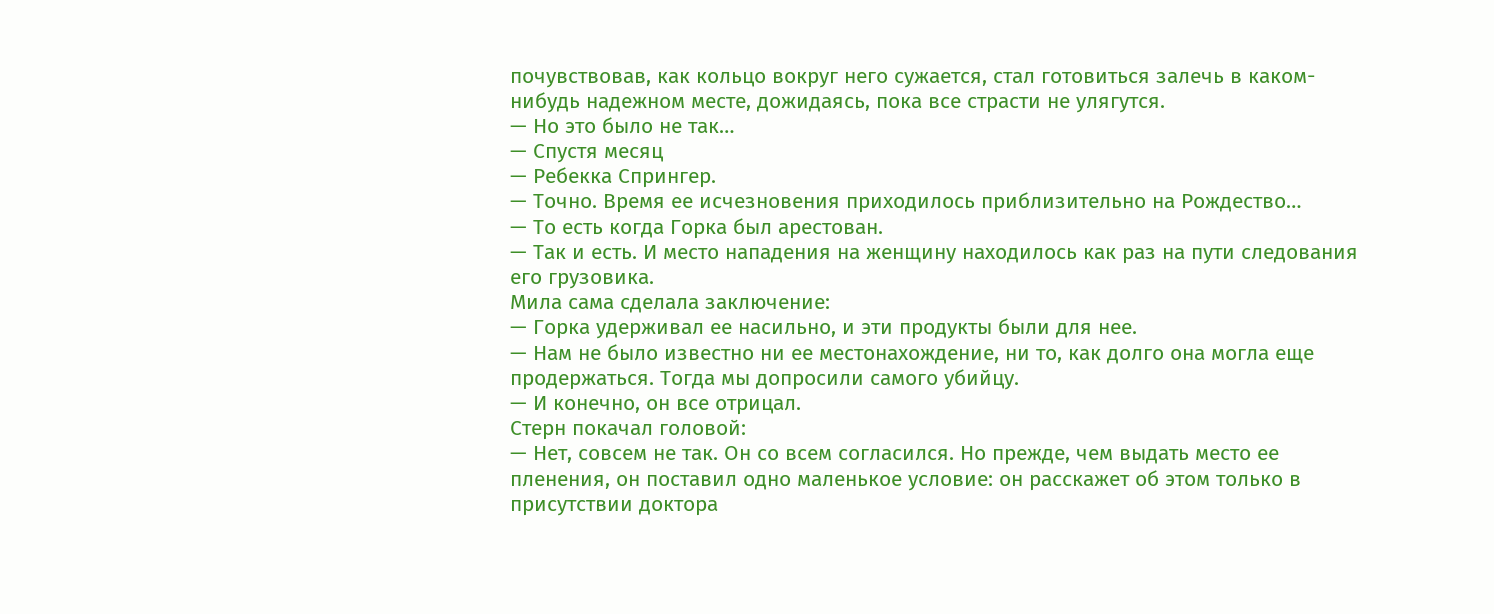почувствовав, как кольцо вокруг него сужается, стал готовиться залечь в каком-нибудь надежном месте, дожидаясь, пока все страсти не улягутся.
— Но это было не так…
— Спустя месяц
— Ребекка Спрингер.
— Точно. Время ее исчезновения приходилось приблизительно на Рождество…
— То есть когда Горка был арестован.
— Так и есть. И место нападения на женщину находилось как раз на пути следования его грузовика.
Мила сама сделала заключение:
— Горка удерживал ее насильно, и эти продукты были для нее.
— Нам не было известно ни ее местонахождение, ни то, как долго она могла еще продержаться. Тогда мы допросили самого убийцу.
— И конечно, он все отрицал.
Стерн покачал головой:
— Нет, совсем не так. Он со всем согласился. Но прежде, чем выдать место ее пленения, он поставил одно маленькое условие: он расскажет об этом только в присутствии доктора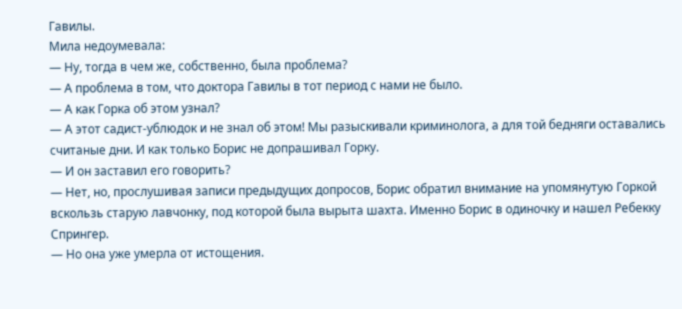Гавилы.
Мила недоумевала:
— Ну, тогда в чем же, собственно, была проблема?
— А проблема в том, что доктора Гавилы в тот период с нами не было.
— А как Горка об этом узнал?
— А этот садист-ублюдок и не знал об этом! Мы разыскивали криминолога, а для той бедняги оставались считаные дни. И как только Борис не допрашивал Горку.
— И он заставил его говорить?
— Нет, но, прослушивая записи предыдущих допросов, Борис обратил внимание на упомянутую Горкой вскользь старую лавчонку, под которой была вырыта шахта. Именно Борис в одиночку и нашел Ребекку Спрингер.
— Но она уже умерла от истощения.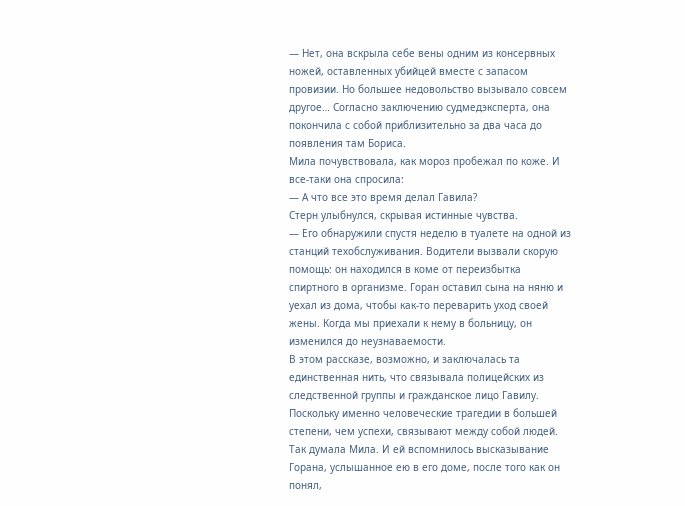— Нет, она вскрыла себе вены одним из консервных ножей, оставленных убийцей вместе с запасом провизии. Но большее недовольство вызывало совсем другое… Согласно заключению судмедэксперта, она покончила с собой приблизительно за два часа до появления там Бориса.
Мила почувствовала, как мороз пробежал по коже. И все-таки она спросила:
— А что все это время делал Гавила?
Стерн улыбнулся, скрывая истинные чувства.
— Его обнаружили спустя неделю в туалете на одной из станций техобслуживания. Водители вызвали скорую помощь: он находился в коме от переизбытка спиртного в организме. Горан оставил сына на няню и уехал из дома, чтобы как-то переварить уход своей жены. Когда мы приехали к нему в больницу, он изменился до неузнаваемости.
В этом рассказе, возможно, и заключалась та единственная нить, что связывала полицейских из следственной группы и гражданское лицо Гавилу. Поскольку именно человеческие трагедии в большей степени, чем успехи, связывают между собой людей. Так думала Мила. И ей вспомнилось высказывание Горана, услышанное ею в его доме, после того как он понял,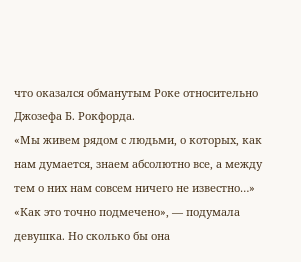что оказался обманутым Роке относительно Джозефа Б. Рокфорда.
«Мы живем рядом с людьми, о которых, как нам думается, знаем абсолютно все, а между тем о них нам совсем ничего не известно…»
«Как это точно подмечено», — подумала
девушка. Но сколько бы она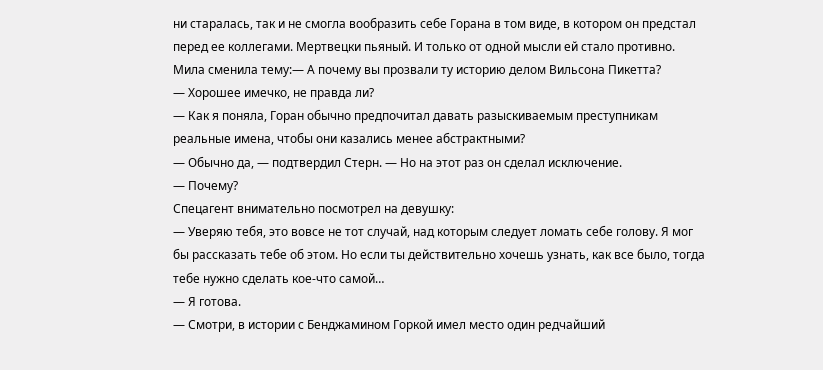ни старалась, так и не смогла вообразить себе Горана в том виде, в котором он предстал перед ее коллегами. Мертвецки пьяный. И только от одной мысли ей стало противно. Мила сменила тему:— А почему вы прозвали ту историю делом Вильсона Пикетта?
— Хорошее имечко, не правда ли?
— Как я поняла, Горан обычно предпочитал давать разыскиваемым преступникам реальные имена, чтобы они казались менее абстрактными?
— Обычно да, — подтвердил Стерн. — Но на этот раз он сделал исключение.
— Почему?
Спецагент внимательно посмотрел на девушку:
— Уверяю тебя, это вовсе не тот случай, над которым следует ломать себе голову. Я мог бы рассказать тебе об этом. Но если ты действительно хочешь узнать, как все было, тогда тебе нужно сделать кое-что самой…
— Я готова.
— Смотри, в истории с Бенджамином Горкой имел место один редчайший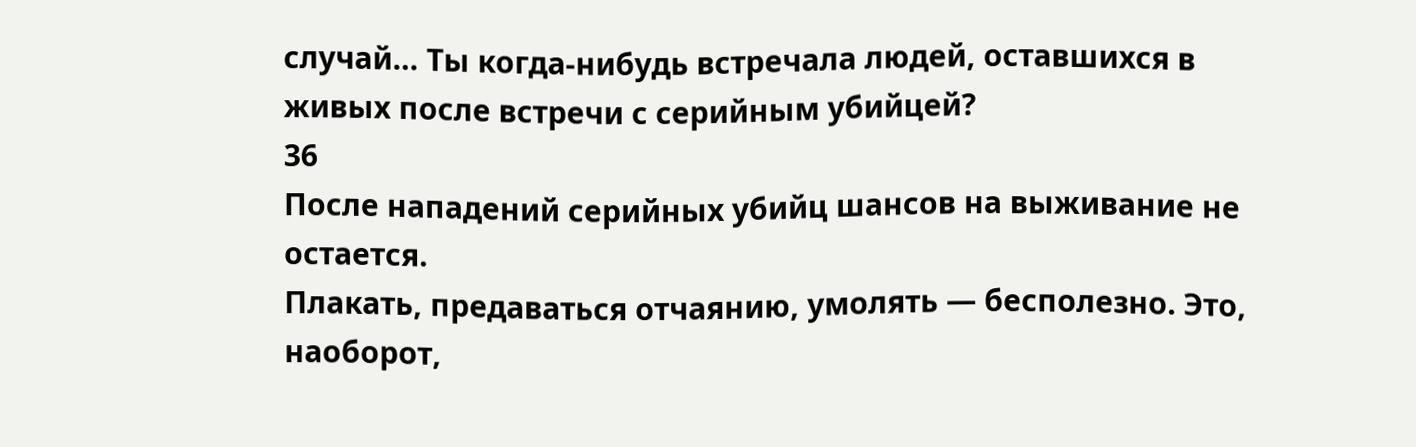случай… Ты когда-нибудь встречала людей, оставшихся в живых после встречи с серийным убийцей?
36
После нападений серийных убийц шансов на выживание не остается.
Плакать, предаваться отчаянию, умолять — бесполезно. Это, наоборот,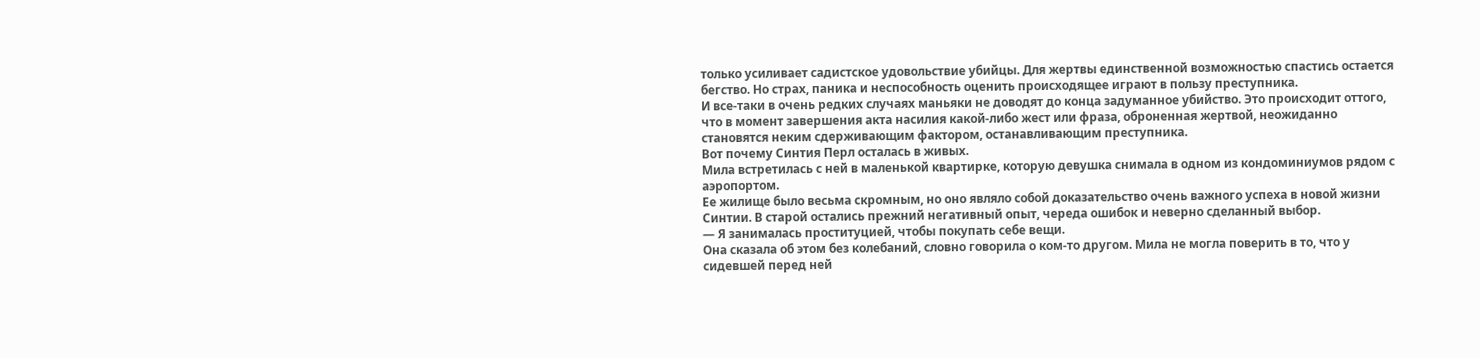только усиливает садистское удовольствие убийцы. Для жертвы единственной возможностью спастись остается бегство. Но страх, паника и неспособность оценить происходящее играют в пользу преступника.
И все-таки в очень редких случаях маньяки не доводят до конца задуманное убийство. Это происходит оттого, что в момент завершения акта насилия какой-либо жест или фраза, оброненная жертвой, неожиданно становятся неким сдерживающим фактором, останавливающим преступника.
Вот почему Синтия Перл осталась в живых.
Мила встретилась с ней в маленькой квартирке, которую девушка снимала в одном из кондоминиумов рядом с аэропортом.
Ее жилище было весьма скромным, но оно являло собой доказательство очень важного успеха в новой жизни Синтии. В старой остались прежний негативный опыт, череда ошибок и неверно сделанный выбор.
— Я занималась проституцией, чтобы покупать себе вещи.
Она сказала об этом без колебаний, словно говорила о ком-то другом. Мила не могла поверить в то, что у сидевшей перед ней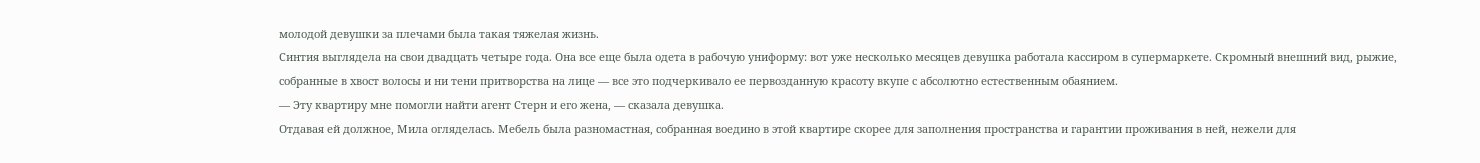молодой девушки за плечами была такая тяжелая жизнь.
Синтия выглядела на свои двадцать четыре года. Она все еще была одета в рабочую униформу: вот уже несколько месяцев девушка работала кассиром в супермаркете. Скромный внешний вид, рыжие, собранные в хвост волосы и ни тени притворства на лице — все это подчеркивало ее первозданную красоту вкупе с абсолютно естественным обаянием.
— Эту квартиру мне помогли найти агент Стерн и его жена, — сказала девушка.
Отдавая ей должное, Мила огляделась. Мебель была разномастная, собранная воедино в этой квартире скорее для заполнения пространства и гарантии проживания в ней, нежели для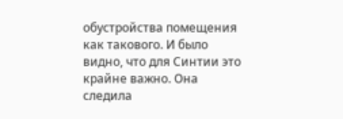обустройства помещения как такового. И было видно, что для Синтии это крайне важно. Она следила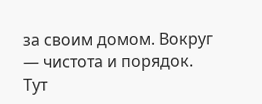за своим домом. Вокруг — чистота и порядок. Тут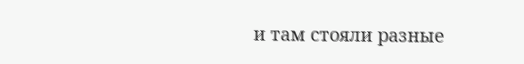и там стояли разные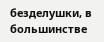безделушки, в большинстве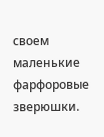своем маленькие фарфоровые зверюшки.